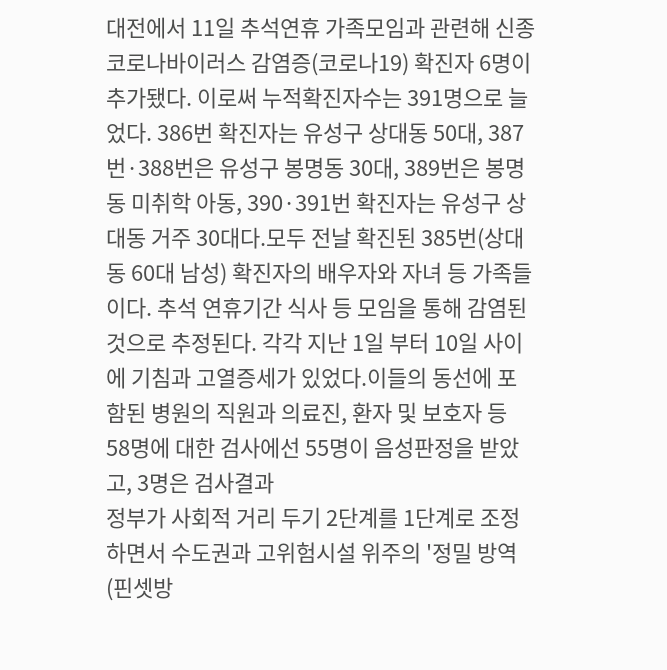대전에서 11일 추석연휴 가족모임과 관련해 신종 코로나바이러스 감염증(코로나19) 확진자 6명이 추가됐다. 이로써 누적확진자수는 391명으로 늘었다. 386번 확진자는 유성구 상대동 50대, 387번·388번은 유성구 봉명동 30대, 389번은 봉명동 미취학 아동, 390·391번 확진자는 유성구 상대동 거주 30대다.모두 전날 확진된 385번(상대동 60대 남성) 확진자의 배우자와 자녀 등 가족들이다. 추석 연휴기간 식사 등 모임을 통해 감염된 것으로 추정된다. 각각 지난 1일 부터 10일 사이에 기침과 고열증세가 있었다.이들의 동선에 포함된 병원의 직원과 의료진, 환자 및 보호자 등 58명에 대한 검사에선 55명이 음성판정을 받았고, 3명은 검사결과
정부가 사회적 거리 두기 2단계를 1단계로 조정하면서 수도권과 고위험시설 위주의 '정밀 방역(핀셋방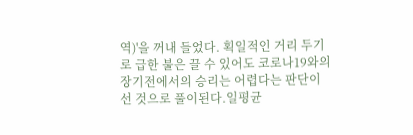역)'을 꺼내 들었다. 획일적인 거리 두기로 급한 불은 끌 수 있어도 코로나19와의 장기전에서의 승리는 어렵다는 판단이 선 것으로 풀이된다.일평균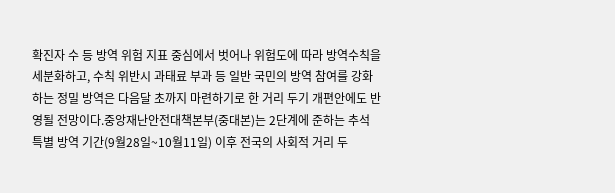확진자 수 등 방역 위험 지표 중심에서 벗어나 위험도에 따라 방역수칙을 세분화하고, 수칙 위반시 과태료 부과 등 일반 국민의 방역 참여를 강화하는 정밀 방역은 다음달 초까지 마련하기로 한 거리 두기 개편안에도 반영될 전망이다.중앙재난안전대책본부(중대본)는 2단계에 준하는 추석 특별 방역 기간(9월28일~10월11일) 이후 전국의 사회적 거리 두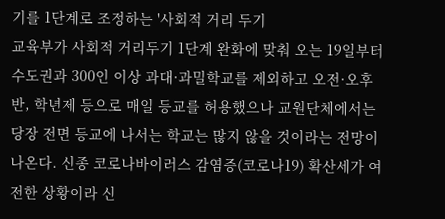기를 1단계로 조정하는 '사회적 거리 두기
교육부가 사회적 거리두기 1단계 완화에 맞춰 오는 19일부터 수도권과 300인 이상 과대·과밀학교를 제외하고 오전·오후반, 학년제 등으로 매일 등교를 허용했으나 교원단체에서는 당장 전면 등교에 나서는 학교는 많지 않을 것이라는 전망이 나온다. 신종 코로나바이러스 감염증(코로나19) 확산세가 여전한 상황이라 신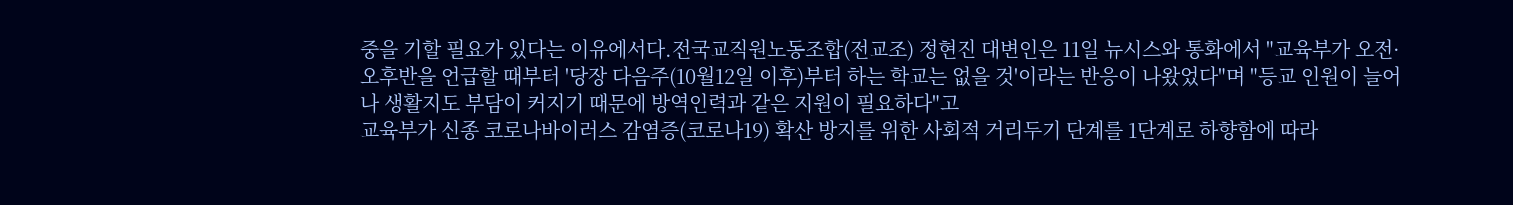중을 기할 필요가 있다는 이유에서다.전국교직원노동조합(전교조) 정현진 대변인은 11일 뉴시스와 통화에서 "교육부가 오전·오후반을 언급할 때부터 '당장 다음주(10월12일 이후)부터 하는 학교는 없을 것'이라는 반응이 나왔었다"며 "등교 인원이 늘어나 생활지도 부담이 커지기 때문에 방역인력과 같은 지원이 필요하다"고
교육부가 신종 코로나바이러스 감염증(코로나19) 확산 방지를 위한 사회적 거리두기 단계를 1단계로 하향함에 따라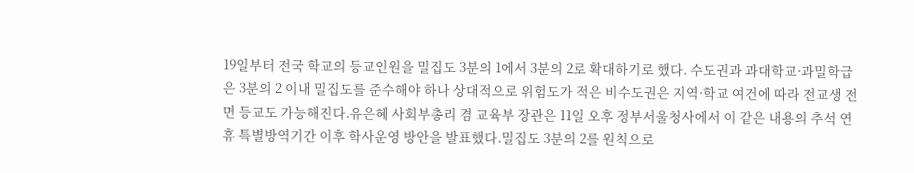19일부터 전국 학교의 등교인원을 밀집도 3분의 1에서 3분의 2로 확대하기로 했다. 수도권과 과대학교·과밀학급은 3분의 2 이내 밀집도를 준수해야 하나 상대적으로 위험도가 적은 비수도권은 지역·학교 여건에 따라 전교생 전면 등교도 가능해진다.유은혜 사회부총리 겸 교육부 장관은 11일 오후 정부서울청사에서 이 같은 내용의 추석 연휴 특별방역기간 이후 학사운영 방안을 발표했다.밀집도 3분의 2를 원칙으로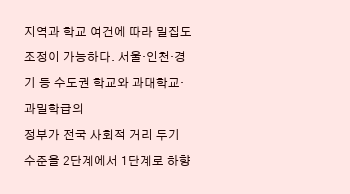지역과 학교 여건에 따라 밀집도 조정이 가능하다. 서울·인천·경기 등 수도권 학교와 과대학교·과밀학급의
정부가 전국 사회적 거리 두기 수준을 2단계에서 1단계로 하향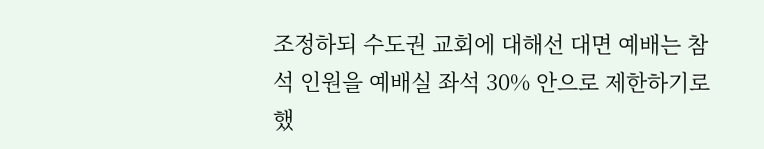조정하되 수도권 교회에 대해선 대면 예배는 참석 인원을 예배실 좌석 30% 안으로 제한하기로 했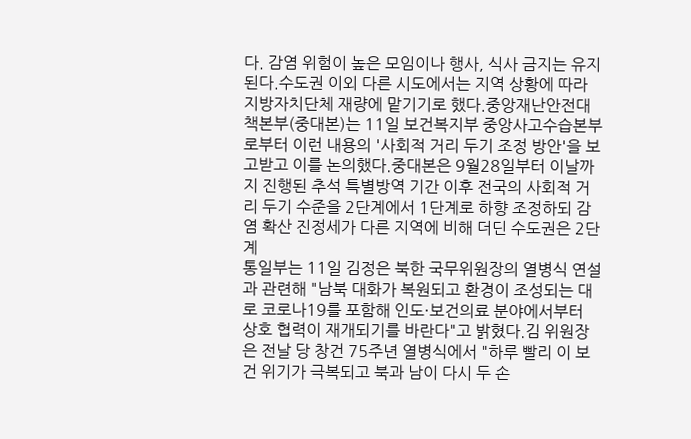다. 감염 위험이 높은 모임이나 행사, 식사 금지는 유지된다.수도권 이외 다른 시도에서는 지역 상황에 따라 지방자치단체 재량에 맡기기로 했다.중앙재난안전대책본부(중대본)는 11일 보건복지부 중앙사고수습본부로부터 이런 내용의 '사회적 거리 두기 조정 방안'을 보고받고 이를 논의했다.중대본은 9월28일부터 이날까지 진행된 추석 특별방역 기간 이후 전국의 사회적 거리 두기 수준을 2단계에서 1단계로 하향 조정하되 감염 확산 진정세가 다른 지역에 비해 더딘 수도권은 2단계
통일부는 11일 김정은 북한 국무위원장의 열병식 연설과 관련해 "남북 대화가 복원되고 환경이 조성되는 대로 코로나19를 포함해 인도·보건의료 분야에서부터 상호 협력이 재개되기를 바란다"고 밝혔다.김 위원장은 전날 당 창건 75주년 열병식에서 "하루 빨리 이 보건 위기가 극복되고 북과 남이 다시 두 손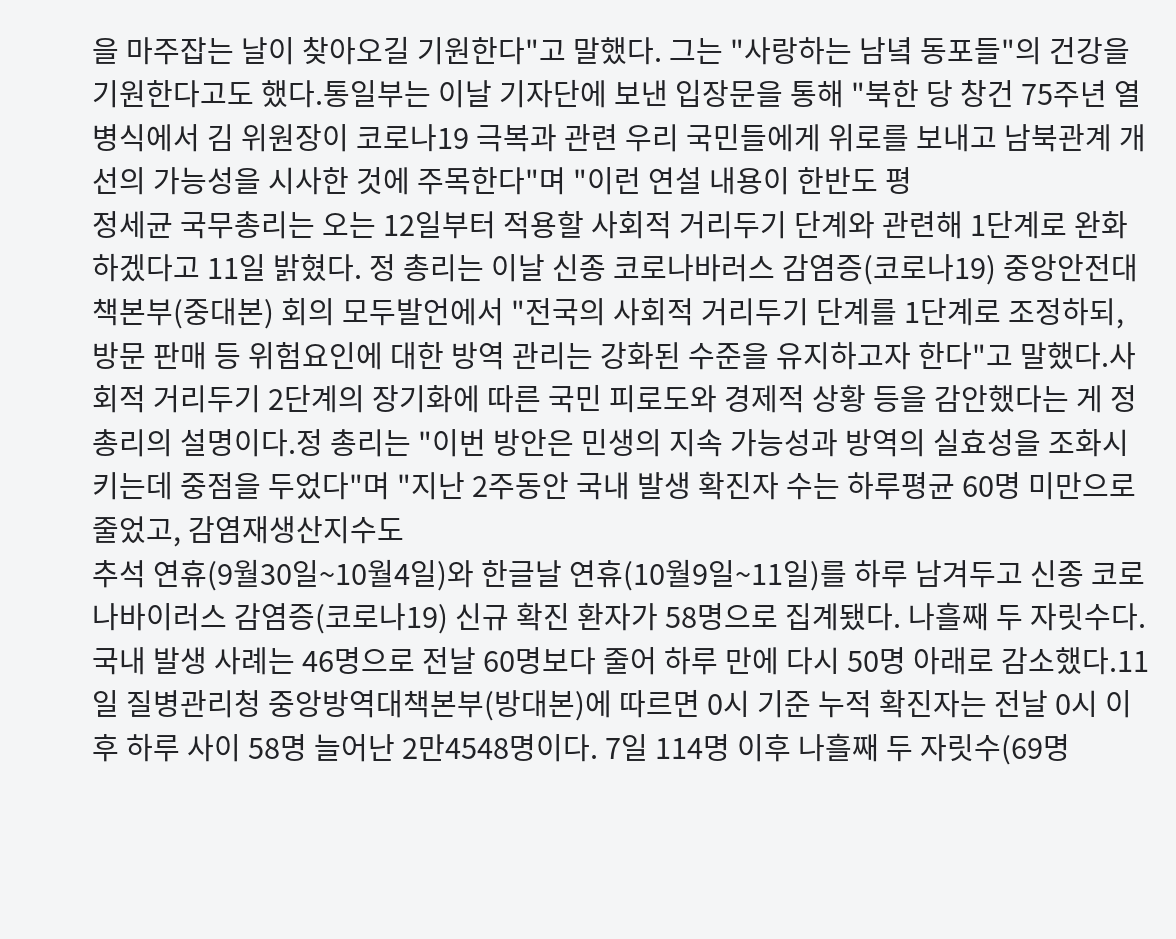을 마주잡는 날이 찾아오길 기원한다"고 말했다. 그는 "사랑하는 남녘 동포들"의 건강을 기원한다고도 했다.통일부는 이날 기자단에 보낸 입장문을 통해 "북한 당 창건 75주년 열병식에서 김 위원장이 코로나19 극복과 관련 우리 국민들에게 위로를 보내고 남북관계 개선의 가능성을 시사한 것에 주목한다"며 "이런 연설 내용이 한반도 평
정세균 국무총리는 오는 12일부터 적용할 사회적 거리두기 단계와 관련해 1단계로 완화하겠다고 11일 밝혔다. 정 총리는 이날 신종 코로나바러스 감염증(코로나19) 중앙안전대책본부(중대본) 회의 모두발언에서 "전국의 사회적 거리두기 단계를 1단계로 조정하되, 방문 판매 등 위험요인에 대한 방역 관리는 강화된 수준을 유지하고자 한다"고 말했다.사회적 거리두기 2단계의 장기화에 따른 국민 피로도와 경제적 상황 등을 감안했다는 게 정 총리의 설명이다.정 총리는 "이번 방안은 민생의 지속 가능성과 방역의 실효성을 조화시키는데 중점을 두었다"며 "지난 2주동안 국내 발생 확진자 수는 하루평균 60명 미만으로 줄었고, 감염재생산지수도
추석 연휴(9월30일~10월4일)와 한글날 연휴(10월9일~11일)를 하루 남겨두고 신종 코로나바이러스 감염증(코로나19) 신규 확진 환자가 58명으로 집계됐다. 나흘째 두 자릿수다.국내 발생 사례는 46명으로 전날 60명보다 줄어 하루 만에 다시 50명 아래로 감소했다.11일 질병관리청 중앙방역대책본부(방대본)에 따르면 0시 기준 누적 확진자는 전날 0시 이후 하루 사이 58명 늘어난 2만4548명이다. 7일 114명 이후 나흘째 두 자릿수(69명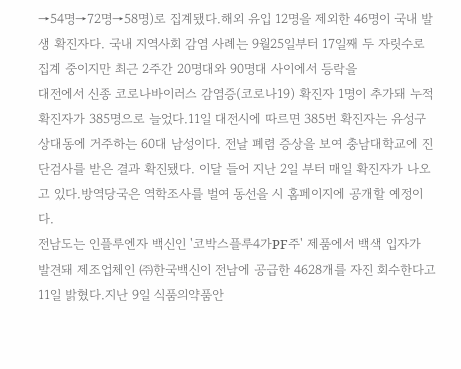→54명→72명→58명)로 집계됐다.해외 유입 12명을 제외한 46명이 국내 발생 확진자다. 국내 지역사회 감염 사례는 9월25일부터 17일째 두 자릿수로 집계 중이지만 최근 2주간 20명대와 90명대 사이에서 등락을
대전에서 신종 코로나바이러스 감염증(코로나19) 확진자 1명이 추가돼 누적 확진자가 385명으로 늘었다.11일 대전시에 따르면 385번 확진자는 유성구 상대동에 거주하는 60대 남성이다. 전날 폐렴 증상을 보여 충남대학교에 진단검사를 받은 결과 확진됐다. 이달 들어 지난 2일 부터 매일 확진자가 나오고 있다.방역당국은 역학조사를 벌여 동선을 시 홈페이지에 공개할 예정이다.
전남도는 인플루엔자 백신인 '코박스플루4가PF주' 제품에서 백색 입자가 발견돼 제조업체인 ㈜한국백신이 전남에 공급한 4628개를 자진 회수한다고 11일 밝혔다.지난 9일 식품의약품안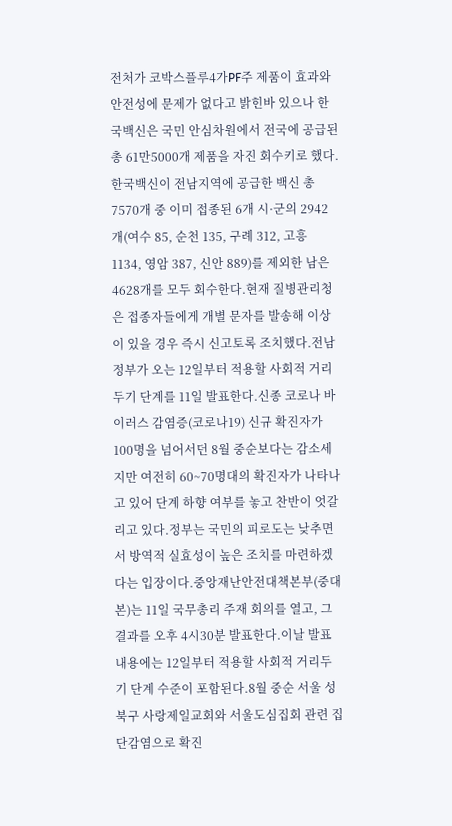전처가 코박스플루4가PF주 제품이 효과와 안전성에 문제가 없다고 밝힌바 있으나 한국백신은 국민 안심차원에서 전국에 공급된 총 61만5000개 제품을 자진 회수키로 했다.한국백신이 전남지역에 공급한 백신 총 7570개 중 이미 접종된 6개 시·군의 2942개(여수 85, 순천 135, 구례 312, 고흥 1134, 영암 387, 신안 889)를 제외한 남은 4628개를 모두 회수한다.현재 질병관리청은 접종자들에게 개별 문자를 발송해 이상이 있을 경우 즉시 신고토록 조치했다.전남
정부가 오는 12일부터 적용할 사회적 거리두기 단계를 11일 발표한다.신종 코로나 바이러스 감염증(코로나19) 신규 확진자가 100명을 넘어서던 8월 중순보다는 감소세지만 여전히 60~70명대의 확진자가 나타나고 있어 단계 하향 여부를 놓고 찬반이 엇갈리고 있다.정부는 국민의 피로도는 낮추면서 방역적 실효성이 높은 조치를 마련하겠다는 입장이다.중앙재난안전대책본부(중대본)는 11일 국무총리 주재 회의를 열고, 그 결과를 오후 4시30분 발표한다.이날 발표 내용에는 12일부터 적용할 사회적 거리두기 단계 수준이 포함된다.8월 중순 서울 성북구 사랑제일교회와 서울도심집회 관련 집단감염으로 확진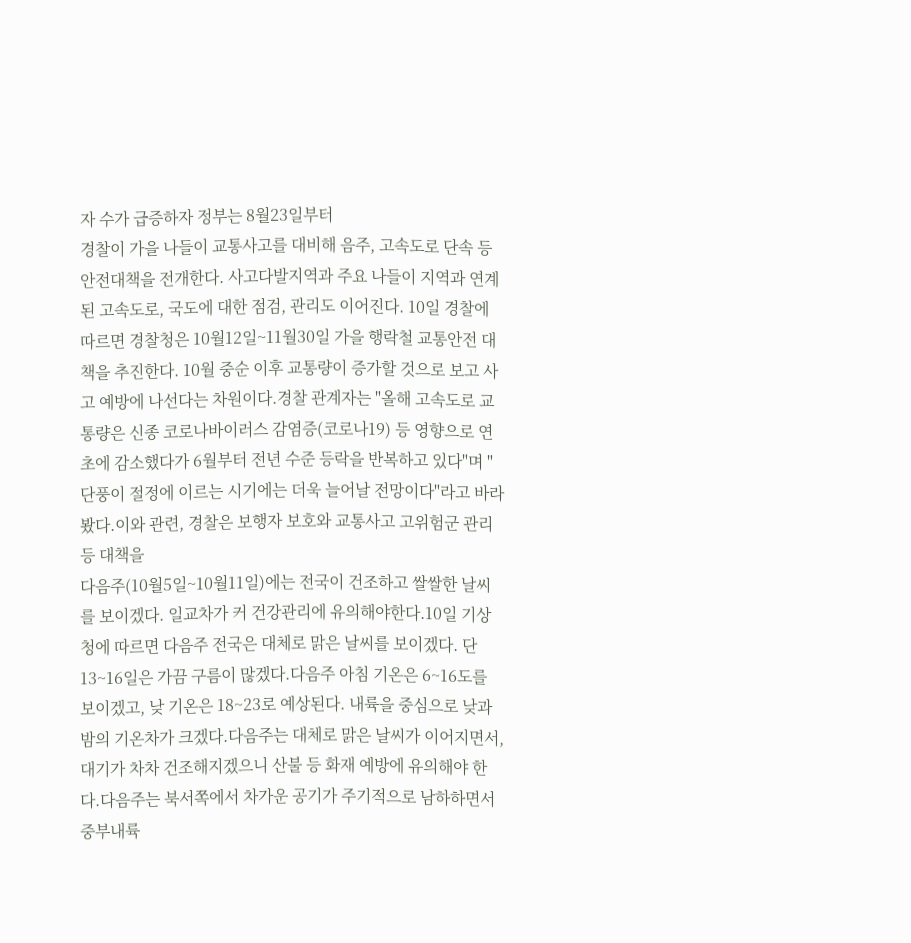자 수가 급증하자 정부는 8월23일부터
경찰이 가을 나들이 교통사고를 대비해 음주, 고속도로 단속 등 안전대책을 전개한다. 사고다발지역과 주요 나들이 지역과 연계된 고속도로, 국도에 대한 점검, 관리도 이어진다. 10일 경찰에 따르면 경찰청은 10월12일~11월30일 가을 행락철 교통안전 대책을 추진한다. 10월 중순 이후 교통량이 증가할 것으로 보고 사고 예방에 나선다는 차원이다.경찰 관계자는 "올해 고속도로 교통량은 신종 코로나바이러스 감염증(코로나19) 등 영향으로 연초에 감소했다가 6월부터 전년 수준 등락을 반복하고 있다"며 "단풍이 절정에 이르는 시기에는 더욱 늘어날 전망이다"라고 바라봤다.이와 관련, 경찰은 보행자 보호와 교통사고 고위험군 관리 등 대책을
다음주(10월5일~10월11일)에는 전국이 건조하고 쌀쌀한 날씨를 보이겠다. 일교차가 커 건강관리에 유의해야한다.10일 기상청에 따르면 다음주 전국은 대체로 맑은 날씨를 보이겠다. 단 13~16일은 가끔 구름이 많겠다.다음주 아침 기온은 6~16도를 보이겠고, 낮 기온은 18~23로 예상된다. 내륙을 중심으로 낮과 밤의 기온차가 크겠다.다음주는 대체로 맑은 날씨가 이어지면서, 대기가 차차 건조해지겠으니 산불 등 화재 예방에 유의해야 한다.다음주는 북서쪽에서 차가운 공기가 주기적으로 남하하면서 중부내륙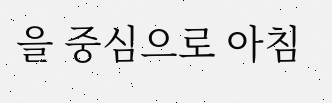을 중심으로 아침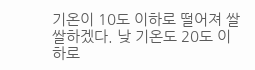기온이 10도 이하로 떨어져 쌀쌀하겠다. 낮 기온도 20도 이하로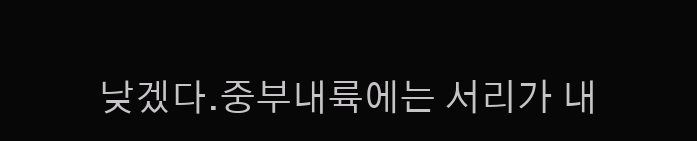낮겠다.중부내륙에는 서리가 내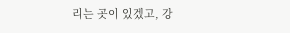리는 곳이 있겠고, 강